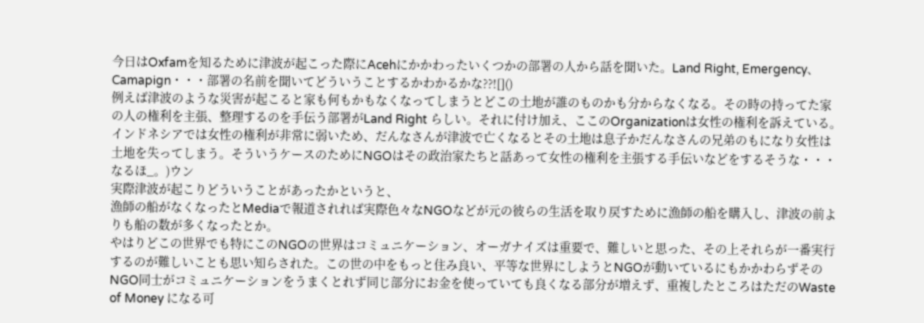今日はOxfamを知るために津波が起こった際にAcehにかかわったいくつかの部署の人から話を聞いた。Land Right, Emergency、Camapign・・・部署の名前を聞いてどういうことするかわかるかな??![]()
例えば津波のような災害が起こると家も何もかもなくなってしまうとどこの土地が誰のものかも分からなくなる。その時の持ってた家の人の権利を主張、整理するのを手伝う部署がLand Right らしい。それに付け加え、ここのOrganizationは女性の権利を訴えている。インドネシアでは女性の権利が非常に弱いため、だんなさんが津波で亡くなるとその土地は息子かだんなさんの兄弟のもになり女性は土地を失ってしまう。そういうケースのためにNGOはその政治家たちと話あって女性の権利を主張する手伝いなどをするそうな・・・
なるほ_。)ウン
実際津波が起こりどういうことがあったかというと、
漁師の船がなくなったとMediaで報道されれば実際色々なNGOなどが元の彼らの生活を取り戻すために漁師の船を購入し、津波の前よりも船の数が多くなったとか。
やはりどこの世界でも特にこのNGOの世界はコミュニケーション、オーガナイズは重要で、難しいと思った、その上それらが一番実行するのが難しいことも思い知らされた。この世の中をもっと住み良い、平等な世界にしようとNGOが動いているにもかかわらずそのNGO同士がコミュニケーションをうまくとれず同じ部分にお金を使っていても良くなる部分が増えず、重複したところはただのWaste of Money になる可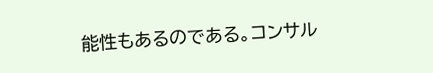能性もあるのである。コンサル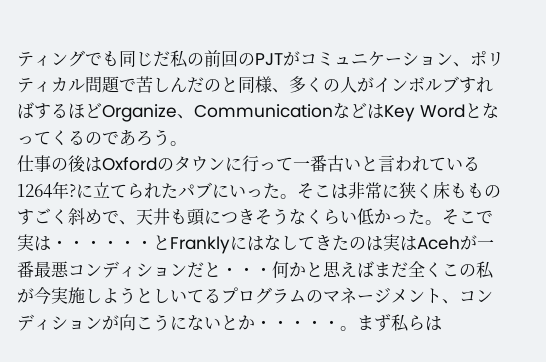ティングでも同じだ私の前回のPJTがコミュニケーション、ポリティカル問題で苦しんだのと同様、多くの人がインボルブすればするほどOrganize、CommunicationなどはKey Wordとなってくるのであろう。
仕事の後はOxfordのタウンに行って一番古いと言われている1264年?に立てられたパブにいった。そこは非常に狭く床もものすごく斜めで、天井も頭につきそうなくらい低かった。そこで実は・・・・・・とFranklyにはなしてきたのは実はAcehが一番最悪コンディションだと・・・何かと思えばまだ全くこの私が今実施しようとしいてるプログラムのマネージメント、コンディションが向こうにないとか・・・・・。まず私らは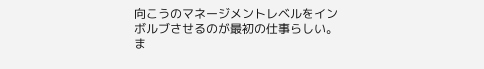向こうのマネージメントレベルをインボルブさせるのが最初の仕事らしい。ま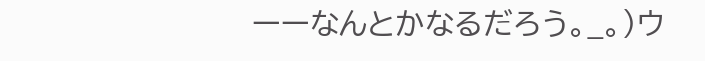ーーなんとかなるだろう。_。)ウ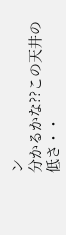ン
分かるかな??この天井の低さ・・